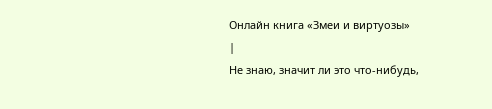Онлайн книга «Змеи и виртуозы»
|
Не знаю, значит ли это что-нибудь,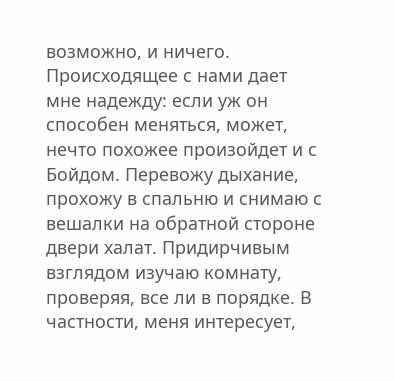возможно, и ничего. Происходящее с нами дает мне надежду: если уж он способен меняться, может, нечто похожее произойдет и с Бойдом. Перевожу дыхание, прохожу в спальню и снимаю с вешалки на обратной стороне двери халат. Придирчивым взглядом изучаю комнату, проверяя, все ли в порядке. В частности, меня интересует,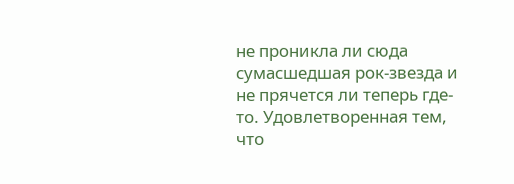не проникла ли сюда сумасшедшая рок-звезда и не прячется ли теперь где-то. Удовлетворенная тем, что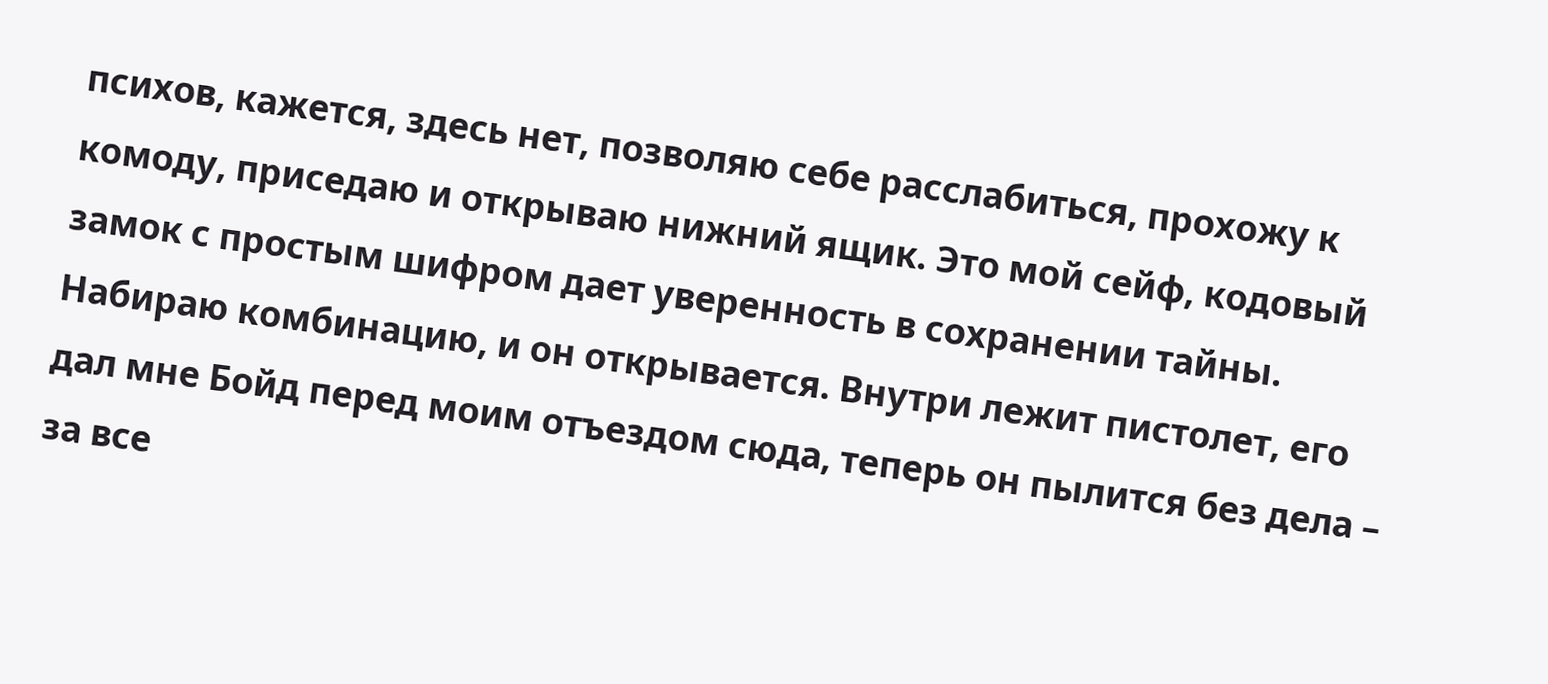психов, кажется, здесь нет, позволяю себе расслабиться, прохожу к комоду, приседаю и открываю нижний ящик. Это мой сейф, кодовый замок с простым шифром дает уверенность в сохранении тайны. Набираю комбинацию, и он открывается. Внутри лежит пистолет, его дал мне Бойд перед моим отъездом сюда, теперь он пылится без дела – за все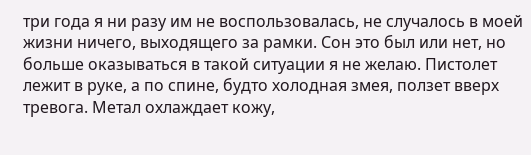три года я ни разу им не воспользовалась, не случалось в моей жизни ничего, выходящего за рамки. Сон это был или нет, но больше оказываться в такой ситуации я не желаю. Пистолет лежит в руке, а по спине, будто холодная змея, ползет вверх тревога. Метал охлаждает кожу,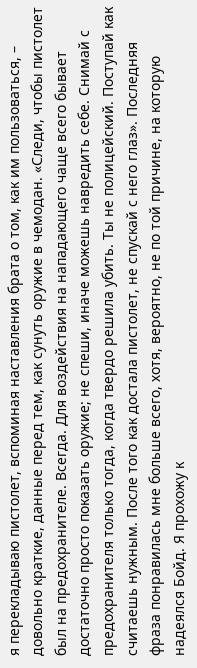я перекладываю пистолет, вспоминая наставления брата о том, как им пользоваться, – довольно краткие, данные перед тем, как сунуть оружие в чемодан. «Следи, чтобы пистолет был на предохранителе. Всегда. Для воздействия на нападающего чаще всего бывает достаточно просто показать оружие; не спеши, иначе можешь навредить себе. Снимай с предохранителя только тогда, когда твердо решила убить. Ты не полицейский. Поступай как считаешь нужным. После того как достала пистолет, не спускай с него глаз». Последняя фраза понравилась мне больше всего, хотя, вероятно, не по той причине, на которую надеялся Бойд. Я прохожу к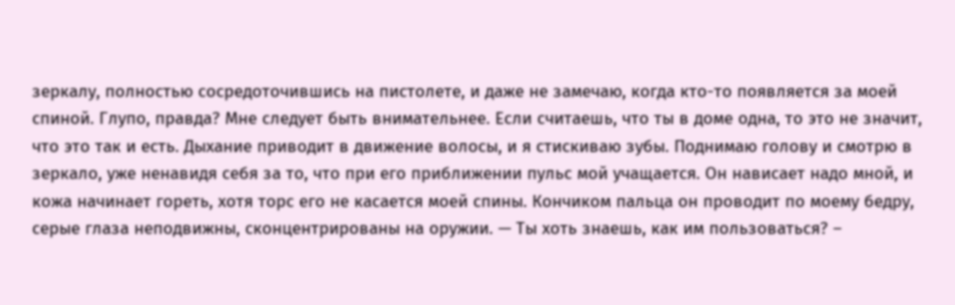зеркалу, полностью сосредоточившись на пистолете, и даже не замечаю, когда кто-то появляется за моей спиной. Глупо, правда? Мне следует быть внимательнее. Если считаешь, что ты в доме одна, то это не значит, что это так и есть. Дыхание приводит в движение волосы, и я стискиваю зубы. Поднимаю голову и смотрю в зеркало, уже ненавидя себя за то, что при его приближении пульс мой учащается. Он нависает надо мной, и кожа начинает гореть, хотя торс его не касается моей спины. Кончиком пальца он проводит по моему бедру, серые глаза неподвижны, сконцентрированы на оружии. — Ты хоть знаешь, как им пользоваться? –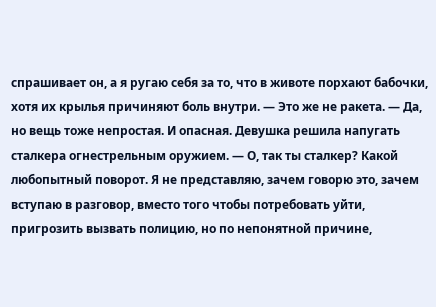спрашивает он, а я ругаю себя за то, что в животе порхают бабочки, хотя их крылья причиняют боль внутри. — Это же не ракета. — Да, но вещь тоже непростая. И опасная. Девушка решила напугать сталкера огнестрельным оружием. — О, так ты сталкер? Какой любопытный поворот. Я не представляю, зачем говорю это, зачем вступаю в разговор, вместо того чтобы потребовать уйти, пригрозить вызвать полицию, но по непонятной причине,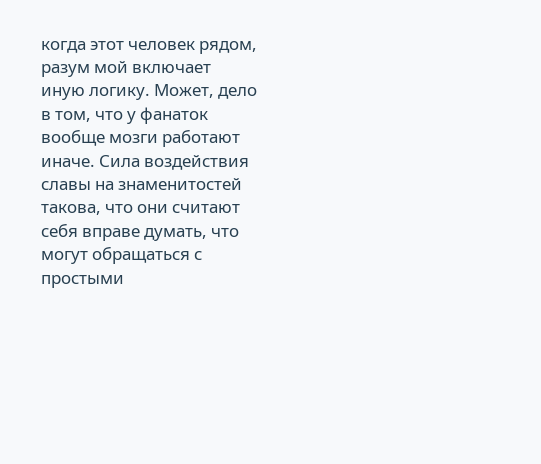когда этот человек рядом, разум мой включает иную логику. Может, дело в том, что у фанаток вообще мозги работают иначе. Сила воздействия славы на знаменитостей такова, что они считают себя вправе думать, что могут обращаться с простыми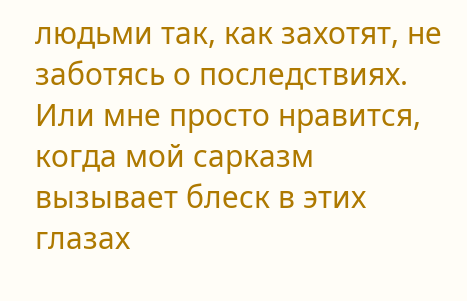людьми так, как захотят, не заботясь о последствиях. Или мне просто нравится, когда мой сарказм вызывает блеск в этих глазах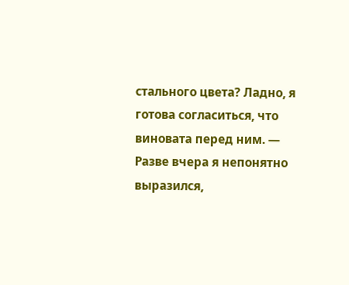стального цвета? Ладно, я готова согласиться, что виновата перед ним. — Разве вчера я непонятно выразился,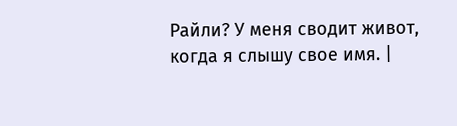Райли? У меня сводит живот, когда я слышу свое имя. |